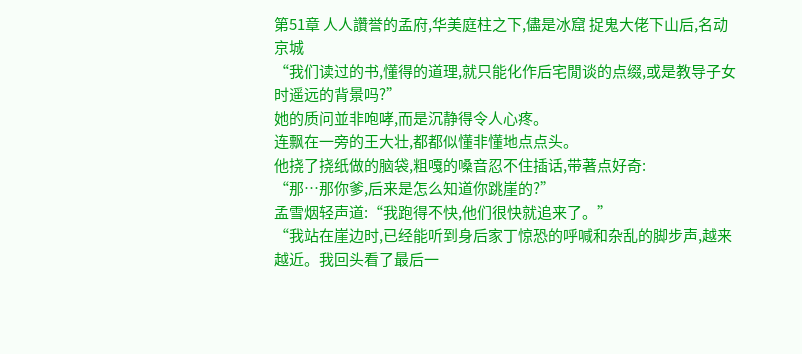第51章 人人讚誉的孟府,华美庭柱之下,儘是冰窟 捉鬼大佬下山后,名动京城
“我们读过的书,懂得的道理,就只能化作后宅閒谈的点缀,或是教导子女时遥远的背景吗?”
她的质问並非咆哮,而是沉静得令人心疼。
连飘在一旁的王大壮,都都似懂非懂地点点头。
他挠了挠纸做的脑袋,粗嘎的嗓音忍不住插话,带著点好奇:
“那…那你爹,后来是怎么知道你跳崖的?”
孟雪烟轻声道:“我跑得不快,他们很快就追来了。”
“我站在崖边时,已经能听到身后家丁惊恐的呼喊和杂乱的脚步声,越来越近。我回头看了最后一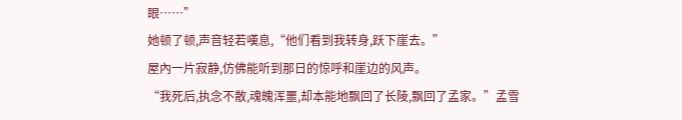眼……”
她顿了顿,声音轻若嘆息,“他们看到我转身,跃下崖去。”
屋內一片寂静,仿佛能听到那日的惊呼和崖边的风声。
“我死后,执念不散,魂魄浑噩,却本能地飘回了长陵,飘回了孟家。”孟雪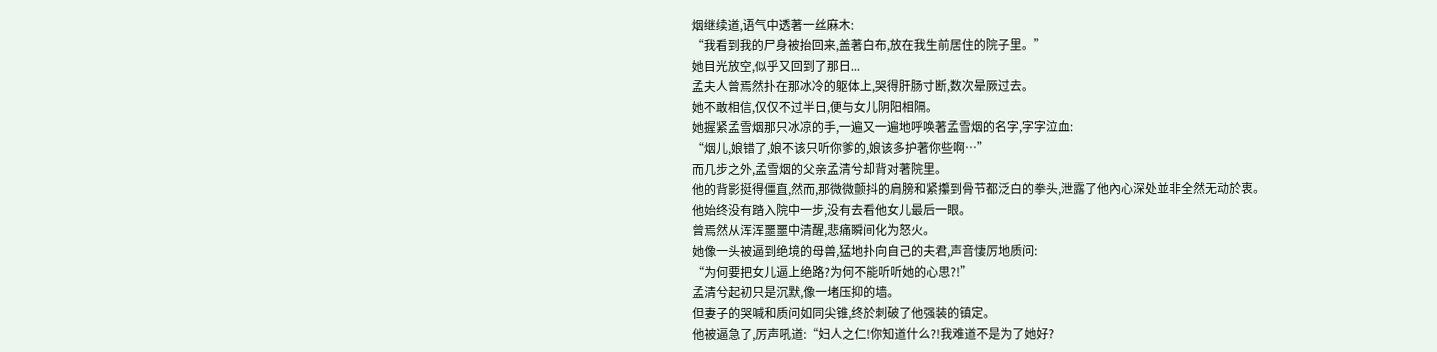烟继续道,语气中透著一丝麻木:
“我看到我的尸身被抬回来,盖著白布,放在我生前居住的院子里。”
她目光放空,似乎又回到了那日...
孟夫人曾焉然扑在那冰冷的躯体上,哭得肝肠寸断,数次晕厥过去。
她不敢相信,仅仅不过半日,便与女儿阴阳相隔。
她握紧孟雪烟那只冰凉的手,一遍又一遍地呼唤著孟雪烟的名字,字字泣血:
“烟儿,娘错了,娘不该只听你爹的,娘该多护著你些啊…”
而几步之外,孟雪烟的父亲孟清兮却背对著院里。
他的背影挺得僵直,然而,那微微颤抖的肩膀和紧攥到骨节都泛白的拳头,泄露了他內心深处並非全然无动於衷。
他始终没有踏入院中一步,没有去看他女儿最后一眼。
曾焉然从浑浑噩噩中清醒,悲痛瞬间化为怒火。
她像一头被逼到绝境的母兽,猛地扑向自己的夫君,声音悽厉地质问:
“为何要把女儿逼上绝路?为何不能听听她的心思?!”
孟清兮起初只是沉默,像一堵压抑的墙。
但妻子的哭喊和质问如同尖锥,终於刺破了他强装的镇定。
他被逼急了,厉声吼道:“妇人之仁!你知道什么?!我难道不是为了她好?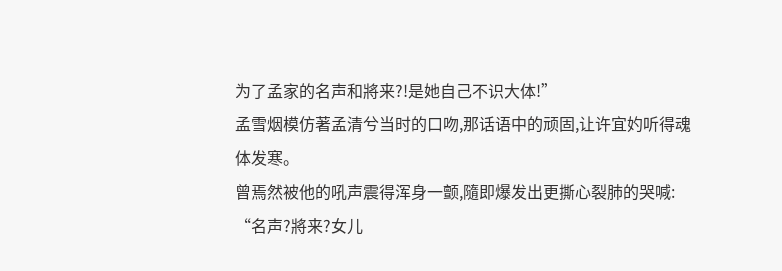为了孟家的名声和將来?!是她自己不识大体!”
孟雪烟模仿著孟清兮当时的口吻,那话语中的顽固,让许宜妁听得魂体发寒。
曾焉然被他的吼声震得浑身一颤,隨即爆发出更撕心裂肺的哭喊:
“名声?將来?女儿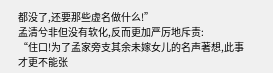都没了,还要那些虚名做什么!”
孟清兮非但没有软化,反而更加严厉地斥责:
“住口!为了孟家旁支其余未嫁女儿的名声著想,此事才更不能张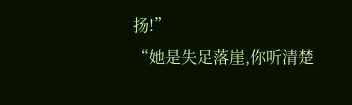扬!”
“她是失足落崖,你听清楚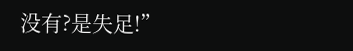没有?是失足!”